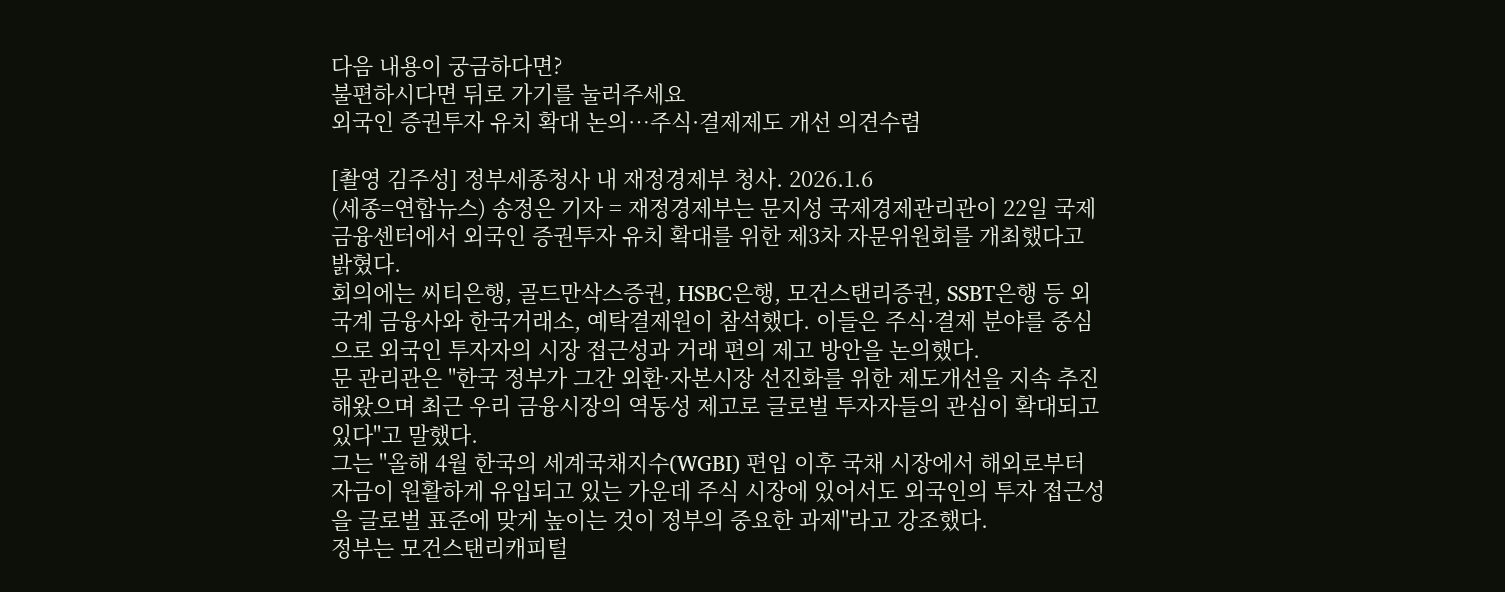다음 내용이 궁금하다면?
불편하시다면 뒤로 가기를 눌러주세요
외국인 증권투자 유치 확대 논의…주식·결제제도 개선 의견수렴

[촬영 김주성] 정부세종청사 내 재정경제부 청사. 2026.1.6
(세종=연합뉴스) 송정은 기자 = 재정경제부는 문지성 국제경제관리관이 22일 국제금융센터에서 외국인 증권투자 유치 확대를 위한 제3차 자문위원회를 개최했다고 밝혔다.
회의에는 씨티은행, 골드만삭스증권, HSBC은행, 모건스탠리증권, SSBT은행 등 외국계 금융사와 한국거래소, 예탁결제원이 참석했다. 이들은 주식·결제 분야를 중심으로 외국인 투자자의 시장 접근성과 거래 편의 제고 방안을 논의했다.
문 관리관은 "한국 정부가 그간 외환·자본시장 선진화를 위한 제도개선을 지속 추진해왔으며 최근 우리 금융시장의 역동성 제고로 글로벌 투자자들의 관심이 확대되고 있다"고 말했다.
그는 "올해 4월 한국의 세계국채지수(WGBI) 편입 이후 국채 시장에서 해외로부터 자금이 원활하게 유입되고 있는 가운데 주식 시장에 있어서도 외국인의 투자 접근성을 글로벌 표준에 맞게 높이는 것이 정부의 중요한 과제"라고 강조했다.
정부는 모건스탠리캐피털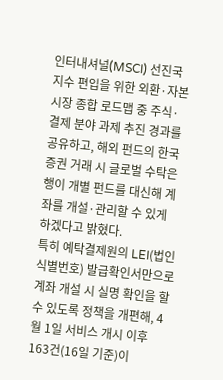인터내셔널(MSCI) 선진국 지수 편입을 위한 외환·자본시장 종합 로드맵 중 주식·결제 분야 과제 추진 경과를 공유하고, 해외 펀드의 한국 증권 거래 시 글로벌 수탁은행이 개별 펀드를 대신해 계좌를 개설·관리할 수 있게 하겠다고 밝혔다.
특히 예탁결제원의 LEI(법인식별번호) 발급확인서만으로 계좌 개설 시 실명 확인을 할 수 있도록 정책을 개편해, 4월 1일 서비스 개시 이후 163건(16일 기준)이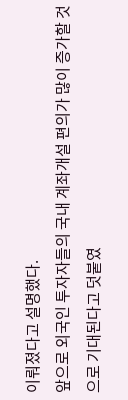이뤄졌다고 설명했다.
앞으로 외국인 투자자들의 국내 계좌개설 편의가 많이 증가할 것으로 기대된다고 덧붙였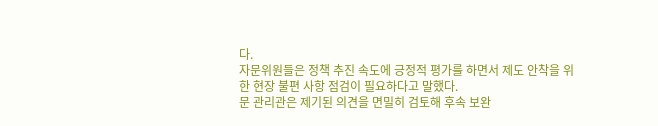다.
자문위원들은 정책 추진 속도에 긍정적 평가를 하면서 제도 안착을 위한 현장 불편 사항 점검이 필요하다고 말했다.
문 관리관은 제기된 의견을 면밀히 검토해 후속 보완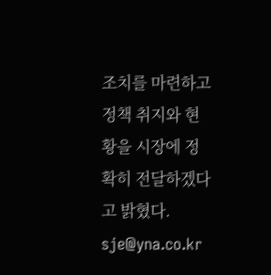조치를 마련하고 정책 취지와 현황을 시장에 정확히 전달하겠다고 밝혔다.
sje@yna.co.kr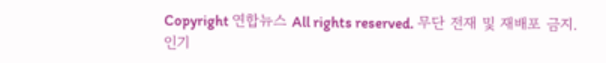Copyright 연합뉴스 All rights reserved. 무단 전재 및 재배포 금지.
인기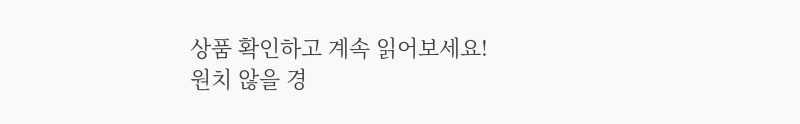상품 확인하고 계속 읽어보세요!
원치 않을 경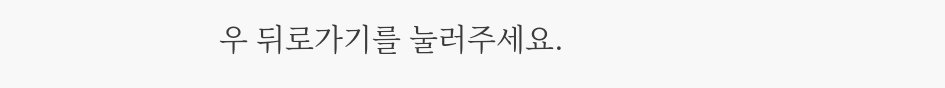우 뒤로가기를 눌러주세요.